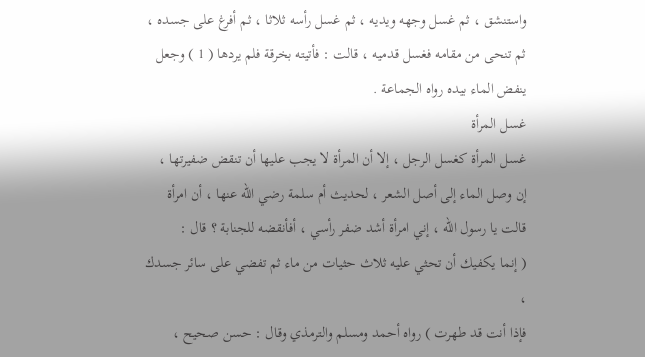واستنشق ، ثم غسل وجهه ويديه ، ثم غسل رأسه ثلاثا ، ثم أفرغ على جسده ،
ثم تنحى من مقامه فغسل قدميه ، قالت : فأتيته بخرقة فلم يردها ( 1 ) وجعل
ينفض الماء بيده رواه الجماعة .
غسل المرأة
غسل المرأة كغسل الرجل ، إلا أن المرأة لا يجب عليها أن تنقض ضفيرتها ،
إن وصل الماء إلى أصل الشعر ، لحديث أم سلمة رضي الله عنها ، أن امرأة
قالت يا رسول الله ، إني امرأة أشد ضفر رأسي ، أفأنقضه للجنابة ؟ قال :
( إنما يكفيك أن تحثي عليه ثلاث حثيات من ماء ثم تفضي على سائر جسدك ،
فإذا أنت قد طهرت ) رواه أحمد ومسلم والترمذي وقال : حسن صحيح ،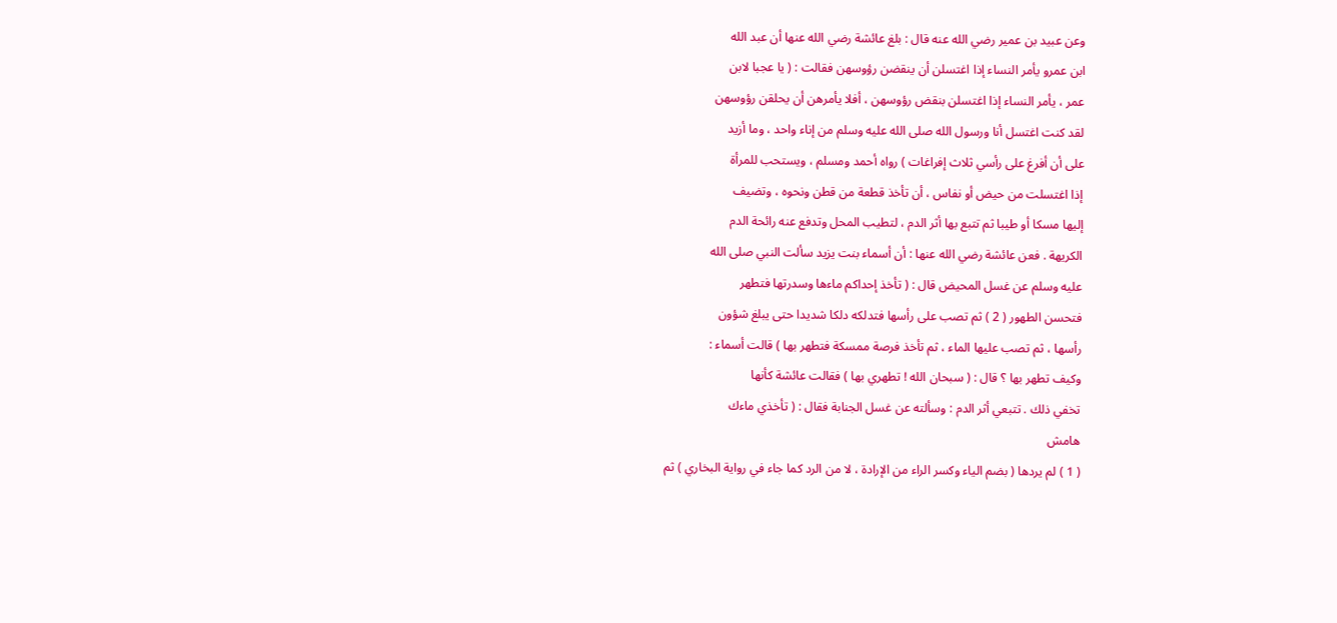وعن عبيد بن عمير رضي الله عنه قال : بلغ عائشة رضي الله عنها أن عبد الله
ابن عمرو يأمر النساء إذا اغتسلن أن ينقضن رؤوسهن فقالت : ( يا عجبا لابن
عمر ، يأمر النساء إذا اغتسلن بنقض رؤوسهن ، أفلا يأمرهن أن يحلقن رؤوسهن
لقد كنت اغتسل أنا ورسول الله صلى الله عليه وسلم من إناء واحد ، وما أزيد
على أن أفرغ على رأسي ثلاث إفراغات ) رواه أحمد ومسلم ، ويستحب للمرأة
إذا اغتسلت من حيض أو نفاس ، أن تأخذ قطعة من قطن ونحوه ، وتضيف
إليها مسكا أو طيبا ثم تتبع بها أثر الدم ، لتطيب المحل وتدفع عنه رائحة الدم
الكريهة . فعن عائشة رضي الله عنها : أن أسماء بنت يزيد سألت النبي صلى الله
عليه وسلم عن غسل المحيض قال : ( تأخذ إحداكم ماءها وسدرتها فتطهر
فتحسن الطهور ( 2 ) ثم تصب على رأسها فتدلكه دلكا شديدا حتى يبلغ شؤون
رأسها ، ثم تصب عليها الماء ، ثم تأخذ فرصة ممسكة فتطهر بها ) قالت أسماء :
وكيف تطهر بها ؟ قال : ( سبحان الله ! تطهري بها ) فقالت عائشة كأنها
تخفي ذلك . تتبعي أثر الدم : وسألته عن غسل الجنابة فقال : ( تأخذي ماءك
هامش
( 1 ) لم يردها ( بضم الياء وكسر الراء من الإرادة ، لا من الرد كما جاء في رواية البخاري ) ثم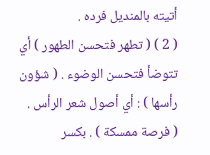أتيته بالمنديل فرده .
( 2 ) ( تطهر فتحسن الطهور ) أي تتوضأ فتحسن الوضوء . ( شؤون رأسها ) : أي أصول شعر الرأس .
( فرصة ممسكة ) . بكسر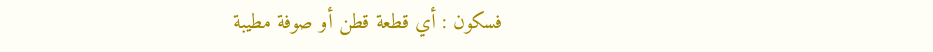فسكون : أي قطعة قطن أو صوفة مطيبة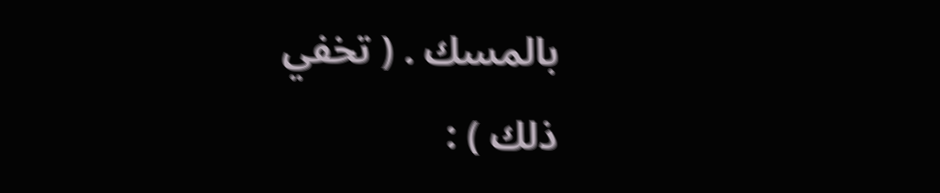بالمسك . ( تخفي
ذلك ) :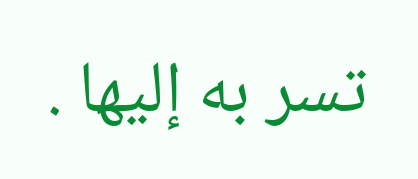تسر به إليها .